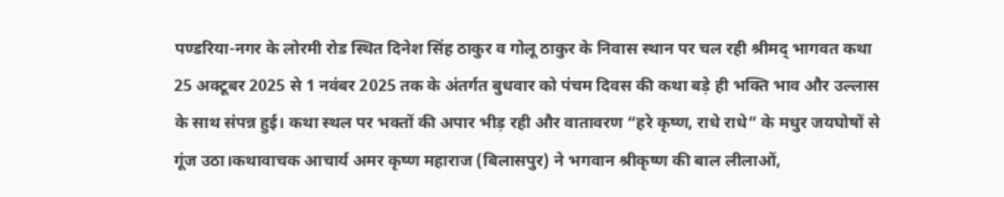पण्डरिया-नगर के लोरमी रोड स्थित दिनेश सिंह ठाकुर व गोलू ठाकुर के निवास स्थान पर चल रही श्रीमद् भागवत कथा 25 अक्टूबर 2025 से 1 नवंबर 2025 तक के अंतर्गत बुधवार को पंचम दिवस की कथा बड़े ही भक्ति भाव और उल्लास के साथ संपन्न हुई। कथा स्थल पर भक्तों की अपार भीड़ रही और वातावरण “हरे कृष्ण, राधे राधे” के मधुर जयघोषों से गूंज उठा।कथावाचक आचार्य अमर कृष्ण महाराज (बिलासपुर) ने भगवान श्रीकृष्ण की बाल लीलाओं,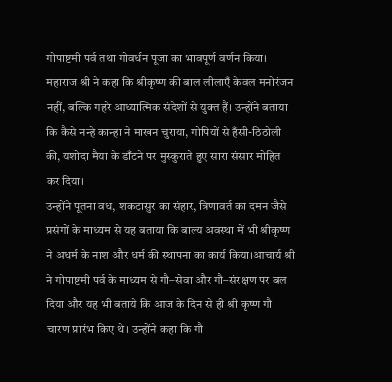गोपाष्टमी पर्व तथा गोवर्धन पूजा का भावपूर्ण वर्णन किया।
महाराज श्री ने कहा कि श्रीकृष्ण की बाल लीलाएँ केवल मनोरंजन नहीं, बल्कि गहरे आध्यात्मिक संदेशों से युक्त हैं। उन्होंने बताया कि कैसे नन्हे कान्हा ने माखन चुराया, गोपियों से हँसी-ठिठोली की, यशोदा मैया के डाँटने पर मुस्कुराते हुए सारा संसार मोहित कर दिया।
उन्होंने पूतना वध, शकटासुर का संहार, त्रिणावर्त का दमन जैसे प्रसंगों के माध्यम से यह बताया कि बाल्य अवस्था में भी श्रीकृष्ण ने अधर्म के नाश और धर्म की स्थापना का कार्य किया।आचार्य श्री ने गोपाष्टमी पर्व के माध्यम से गौ–सेवा और गौ–संरक्षण पर बल दिया और यह भी बताये कि आज के दिन से ही श्री कृष्ण गौ चारण प्रारंभ किए थे। उन्होंने कहा कि गौ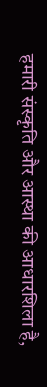हमारी संस्कृति और आस्था की आधारशिला है,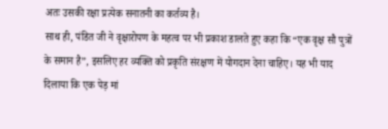अतः उसकी रक्षा प्रत्येक सनातनी का कर्तव्य है।
साथ ही, पंडित जी ने वृक्षारोपण के महत्व पर भी प्रकाश डालते हुए कहा कि “एक वृक्ष सौ पुत्रों के समान है”, इसलिए हर व्यक्ति को प्रकृति संरक्षण में योगदान देना चाहिए। यह भी याद दिलाया कि एक पेड़ मां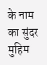के नाम का सुंदर मुहिम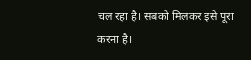चल रहा है। सबको मिलकर इसे पूरा करना है।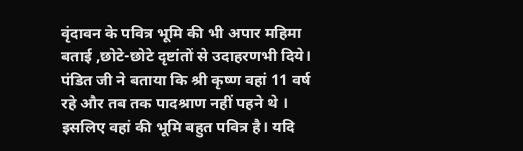वृंदावन के पवित्र भूमि की भी अपार महिमा बताई ,छोटे-छोटे दृष्टांतों से उदाहरणभी दिये। पंडित जी ने बताया कि श्री कृष्ण वहां 11 वर्ष रहे और तब तक पादश्राण नहीं पहने थे । इसलिए वहां की भूमि बहुत पवित्र है। यदि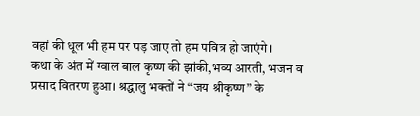वहां की धूल भी हम पर पड़ जाए तो हम पवित्र हो जाएंगे।
कथा के अंत में ग्वाल बाल कृष्ण की झांकी,भव्य आरती, भजन व प्रसाद वितरण हुआ। श्रद्धालु भक्तों ने “जय श्रीकृष्ण” के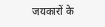जयकारों के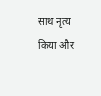साथ नृत्य किया और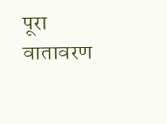पूरा वातावरण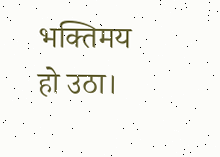भक्तिमय हो उठा।